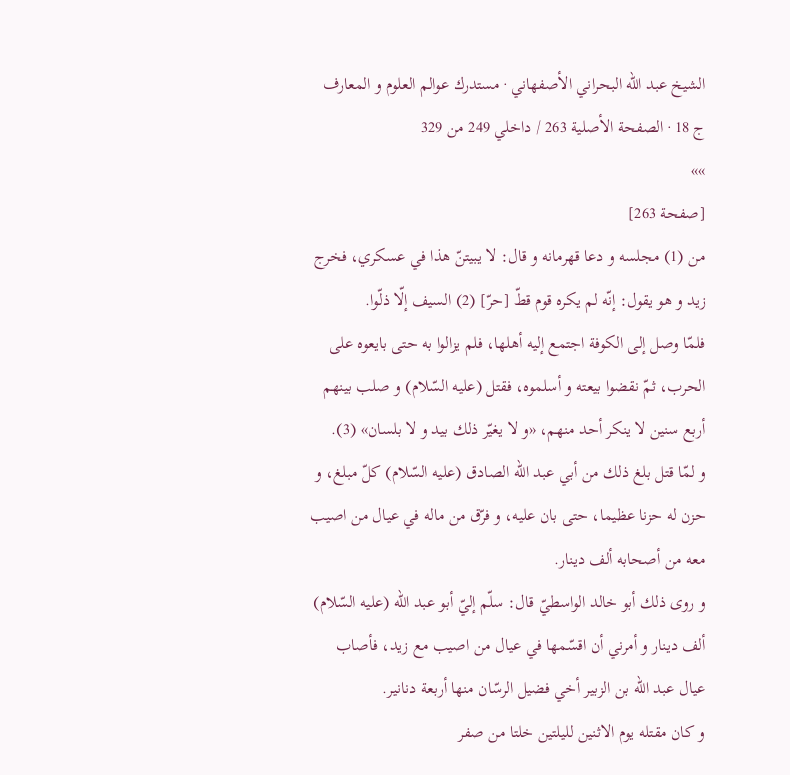الشيخ عبد الله البحراني الأصفهاني · مستدرك عوالم العلوم و المعارف ج 18 · الصفحة الأصلية 263 / داخلي 249 من 329
»»
[صفحة 263]
من (1) مجلسه و دعا قهرمانه و قال: لا يبيتنّ هذا في عسكري، فخرج زيد و هو يقول: إنّه لم يكره قوم قطّ [حرّ] (2) السيف إلّا ذلّوا.
فلمّا وصل إلى الكوفة اجتمع إليه أهلها، فلم يزالوا به حتى بايعوه على الحرب، ثمّ نقضوا بيعته و أسلموه، فقتل (عليه السّلام) و صلب بينهم أربع سنين لا ينكر أحد منهم، «و لا يغيّر ذلك بيد و لا بلسان» (3).
و لمّا قتل بلغ ذلك من أبي عبد اللّه الصادق (عليه السّلام) كلّ مبلغ، و حزن له حزنا عظيما، حتى بان عليه، و فرّق من ماله في عيال من اصيب معه من أصحابه ألف دينار.
و روى ذلك أبو خالد الواسطيّ قال: سلّم إليّ أبو عبد اللّه (عليه السّلام) ألف دينار و أمرني أن اقسّمها في عيال من اصيب مع زيد، فأصاب عيال عبد اللّه بن الزبير أخي فضيل الرسّان منها أربعة دنانير.
و كان مقتله يوم الاثنين لليلتين خلتا من صفر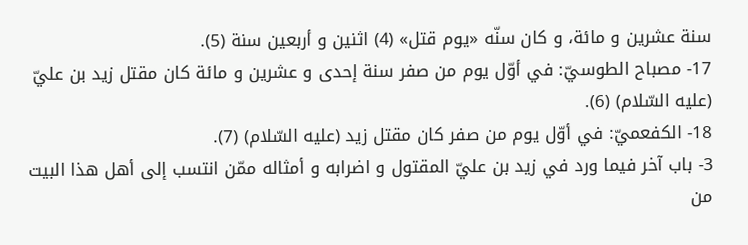سنة عشرين و مائة، و كان سنّه «يوم قتل» (4) اثنين و أربعين سنة (5).
17- مصباح الطوسيّ: في أوّل يوم من صفر سنة إحدى و عشرين و مائة كان مقتل زيد بن عليّ (عليه السّلام) (6).
18- الكفعميّ: في أوّل يوم من صفر كان مقتل زيد (عليه السّلام) (7).
3- باب آخر فيما ورد في زيد بن عليّ المقتول و اضرابه و أمثاله ممّن انتسب إلى أهل هذا البيت من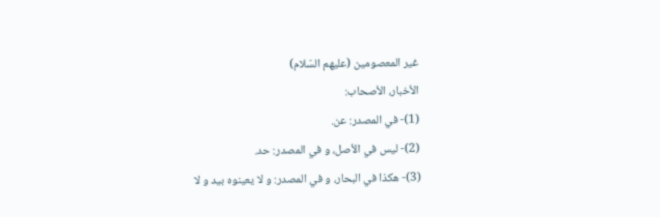غير المعصومين (عليهم السّلام)
الأخبار، الأصحاب:
(1)- في المصدر: عن.
(2)- ليس في الأصل، و في المصدر: حد.
(3)- هكذا في البحار، و في المصدر: و لا يعينوه بيد و لا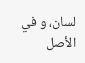لسان، و في الأصل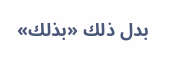بدل ذلك «بذلك»